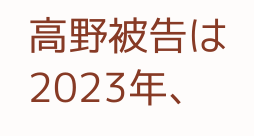高野被告は2023年、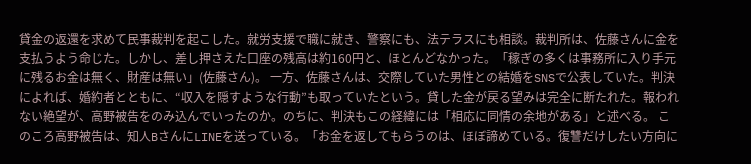貸金の返還を求めて民事裁判を起こした。就労支援で職に就き、警察にも、法テラスにも相談。裁判所は、佐藤さんに金を支払うよう命じた。しかし、差し押さえた口座の残高は約160円と、ほとんどなかった。「稼ぎの多くは事務所に入り手元に残るお金は無く、財産は無い」(佐藤さん)。 一方、佐藤さんは、交際していた男性との結婚をSNSで公表していた。判決によれば、婚約者とともに、“収入を隠すような行動”も取っていたという。貸した金が戻る望みは完全に断たれた。報われない絶望が、高野被告をのみ込んでいったのか。のちに、判決もこの経緯には「相応に同情の余地がある」と述べる。 このころ高野被告は、知人BさんにLINEを送っている。「お金を返してもらうのは、ほぼ諦めている。復讐だけしたい方向に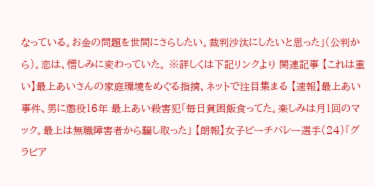なっている。お金の問題を世間にさらしたい。裁判沙汰にしたいと思った」(公判から)。恋は、憎しみに変わっていた。 ※詳しくは下記リンクより 関連記事 【これは重い】最上あいさんの家庭環境をめぐる指摘、ネットで注目集まる 【速報】最上あい事件、男に懲役16年 最上あい殺害犯「毎日貧困飯食ってた。楽しみは月1回のマック。最上は無職障害者から騙し取った」 【朗報】女子ビーチバレー選手(24)「グラビア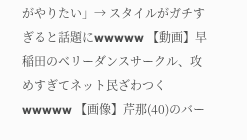がやりたい」→ スタイルがガチすぎると話題にwwwww 【動画】早稲田のベリーダンスサークル、攻めすぎてネット民ざわつくwwwww 【画像】芹那(40)のバー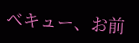ベキュー、お前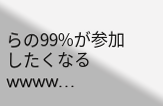らの99%が参加したくなるwwww…